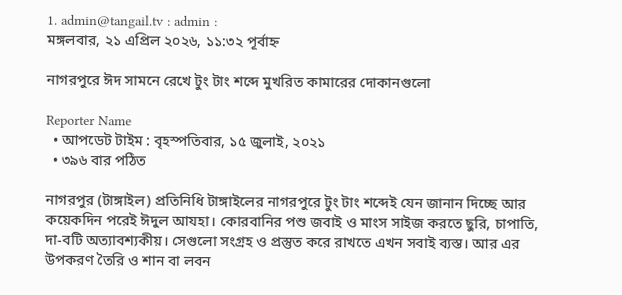1. admin@tangail.tv : admin :
মঙ্গলবার, ২১ এপ্রিল ২০২৬, ১১:৩২ পূর্বাহ্ন

নাগরপুরে ঈদ সামনে রেখে টুং টাং শব্দে মুখরিত কামারের দোকানগুলো

Reporter Name
  • আপডেট টাইম : বৃহস্পতিবার, ১৫ জুলাই, ২০২১
  • ৩৯৬ বার পঠিত

নাগরপুর (টাঙ্গাইল) প্রতিনিধি টাঙ্গাইলের নাগরপুরে টুং টাং শব্দেই যেন জানান দিচ্ছে আর কয়েকদিন পরেই ঈদুল আযহা। কোরবানির পশু জবাই ও মাংস সাইজ করতে ছুরি, চাপাতি, দা-বটি অত্যাবশ্যকীয়। সেগুলো সংগ্রহ ও প্রস্তুত করে রাখতে এখন সবাই ব্যস্ত। আর এর উপকরণ তৈরি ও শান বা লবন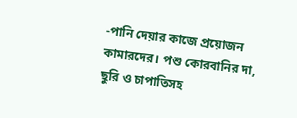-পানি দেয়ার কাজে প্রয়োজন কামারদের। পশু কোরবানির দা, ছুরি ও চাপাতিসহ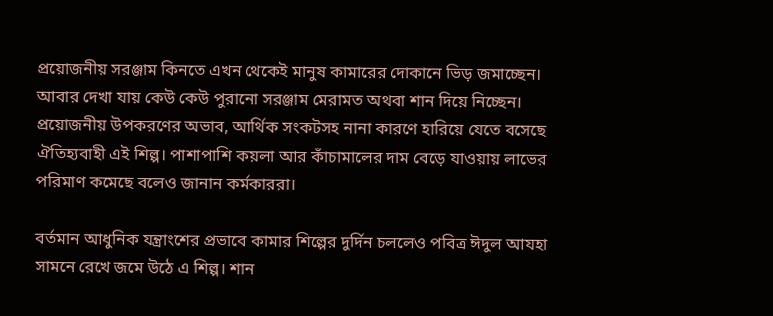প্রয়োজনীয় সরঞ্জাম কিনতে এখন থেকেই মানুষ কামারের দোকানে ভিড় জমাচ্ছেন। আবার দেখা যায় কেউ কেউ পুরানো সরঞ্জাম মেরামত অথবা শান দিয়ে নিচ্ছেন। প্রয়োজনীয় উপকরণের অভাব, আর্থিক সংকটসহ নানা কারণে হারিয়ে যেতে বসেছে ঐতিহ্যবাহী এই শিল্প। পাশাপাশি কয়লা আর কাঁচামালের দাম বেড়ে যাওয়ায় লাভের পরিমাণ কমেছে বলেও জানান কর্মকাররা।

বর্তমান আধুনিক যন্ত্রাংশের প্রভাবে কামার শিল্পের দুর্দিন চললেও পবিত্র ঈদুল আযহা সামনে রেখে জমে উঠে এ শিল্প। শান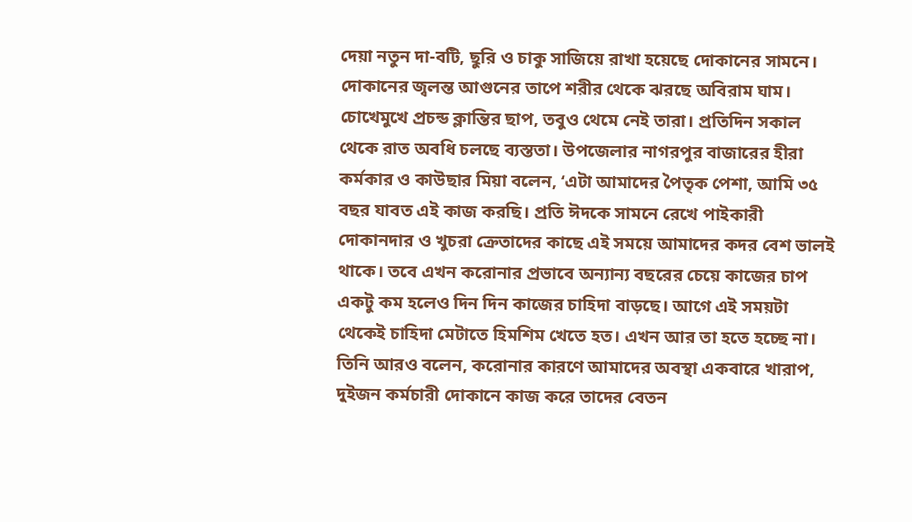দেয়া নতুন দা-বটি, ছুরি ও চাকু সাজিয়ে রাখা হয়েছে দোকানের সামনে। দোকানের জ্বলন্ত আগুনের তাপে শরীর থেকে ঝরছে অবিরাম ঘাম। চোখেমুখে প্রচন্ড ক্লান্তির ছাপ, তবুও থেমে নেই তারা। প্রতিদিন সকাল থেকে রাত অবধি চলছে ব্যস্ততা। উপজেলার নাগরপুর বাজারের হীরা কর্মকার ও কাউছার মিয়া বলেন, ‘এটা আমাদের পৈতৃক পেশা, আমি ৩৫ বছর যাবত এই কাজ করছি। প্রতি ঈদকে সামনে রেখে পাইকারী দোকানদার ও খুচরা ক্রেতাদের কাছে এই সময়ে আমাদের কদর বেশ ভালই থাকে। তবে এখন করোনার প্রভাবে অন্যান্য বছরের চেয়ে কাজের চাপ একটু কম হলেও দিন দিন কাজের চাহিদা বাড়ছে। আগে এই সময়টা থেকেই চাহিদা মেটাতে হিমশিম খেতে হত। এখন আর তা হতে হচ্ছে না। তিনি আরও বলেন, করোনার কারণে আমাদের অবস্থা একবারে খারাপ, দুইজন কর্মচারী দোকানে কাজ করে তাদের বেতন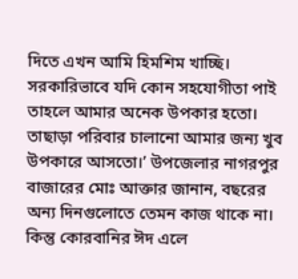দিতে এখন আমি হিমশিম খাচ্ছি। সরকারিভাবে যদি কোন সহযোগীতা পাই তাহলে আমার অনেক উপকার হতো। তাছাড়া পরিবার চালানো আমার জন্য খুব উপকারে আসতো।’ উপজেলার নাগরপুর বাজারের মোঃ আক্তার জানান, বছরের অন্য দিনগুলোতে তেমন কাজ থাকে না। কিন্তু কোরবানির ঈদ এলে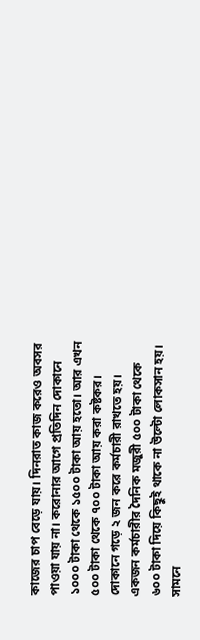কাজের চাপ বেড়ে যায়। দিনরাত কাজ করেও অবসর পাওয়া যায় না। করোনার আগে প্রতিদিন দোকানে ১০০০ টাকা থেকে ১৫০০ টাকা আয় হতো। আর এখন ৫০০ টাকা থেকে ৭০০ টাকা আয় করা কষ্টকর। দোকানে গড়ে ২ জন করে কর্মচারী রাখতে হয়। একজন কর্মচারীর দৈনিক মজুরী ৫০০ টাকা থেকে ৬০০ টাকা দিয়ে কিছুই থাকে না উল্টো লোকসান হয়। সামনে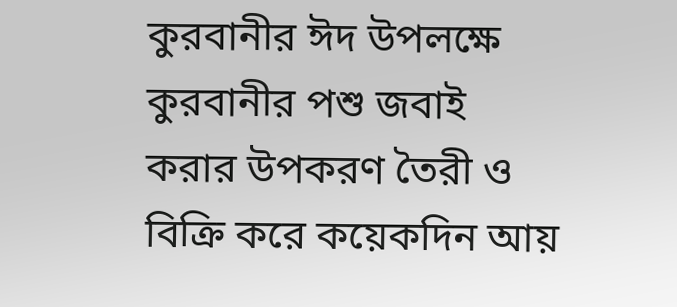কুরবানীর ঈদ উপলক্ষে কুরবানীর পশু জবাই করার উপকরণ তৈরী ও বিক্রি করে কয়েকদিন আয়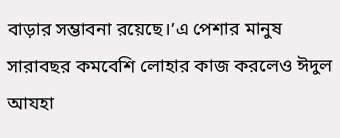বাড়ার সম্ভাবনা রয়েছে।’এ পেশার মানুষ সারাবছর কমবেশি লোহার কাজ করলেও ঈদুল আযহা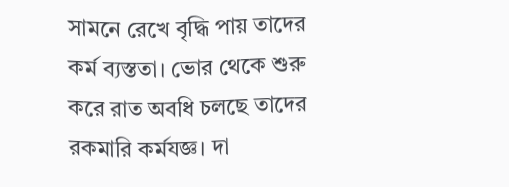সামনে রেখে বৃদ্ধি পায় তাদের কর্ম ব্যস্ততা। ভোর থেকে শুরু করে রাত অবধি চলছে তাদের রকমারি কর্মযজ্ঞ। দা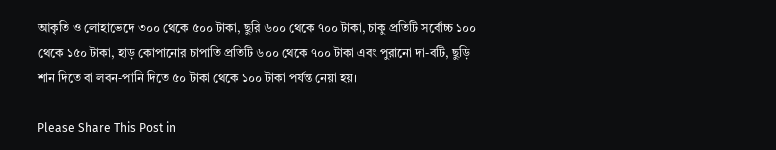আকৃতি ও লোহাভেদে ৩০০ থেকে ৫০০ টাকা, ছুরি ৬০০ থেকে ৭০০ টাকা, চাকু প্রতিটি সর্বোচ্চ ১০০ থেকে ১৫০ টাকা, হাড় কোপানোর চাপাতি প্রতিটি ৬০০ থেকে ৭০০ টাকা এবং পুরানো দা-বটি, ছুড়ি শান দিতে বা লবন-পানি দিতে ৫০ টাকা থেকে ১০০ টাকা পর্যন্ত নেয়া হয়।

Please Share This Post in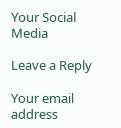Your Social Media

Leave a Reply

Your email address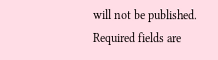will not be published. Required fields are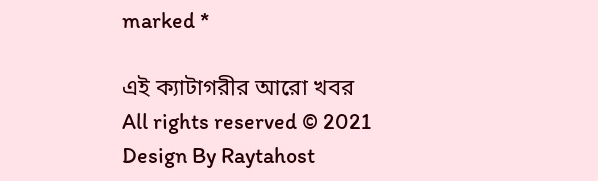marked *

এই ক্যাটাগরীর আরো খবর
All rights reserved © 2021
Design By Raytahost